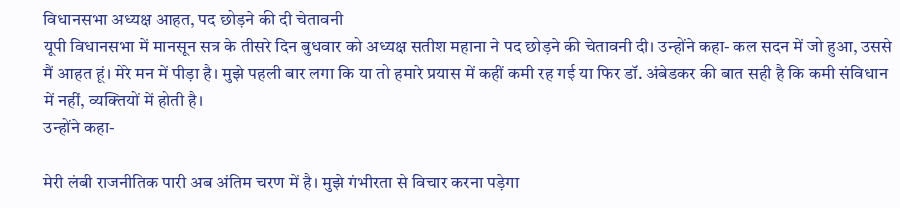विधानसभा अध्यक्ष आहत, पद छोड़ने की दी चेतावनी
यूपी विधानसभा में मानसून सत्र के तीसरे दिन बुधवार को अध्यक्ष सतीश महाना ने पद छोड़ने की चेतावनी दी। उन्होंने कहा- कल सदन में जो हुआ, उससे मैं आहत हूं। मेरे मन में पीड़ा है। मुझे पहली बार लगा कि या तो हमारे प्रयास में कहीं कमी रह गई या फिर डॉ. अंबेडकर की बात सही है कि कमी संविधान में नहीं, व्यक्तियों में होती है।
उन्होंने कहा-

मेरी लंबी राजनीतिक पारी अब अंतिम चरण में है। मुझे गंभीरता से विचार करना पड़ेगा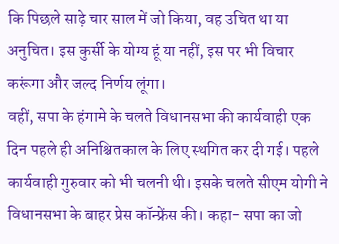कि पिछले साढ़े चार साल में जो किया, वह उचित था या अनुचित। इस कुर्सी के योग्य हूं या नहीं, इस पर भी विचार करूंगा और जल्द निर्णय लूंगा।
वहीं, सपा के हंगामे के चलते विधानसभा की कार्यवाही एक दिन पहले ही अनिश्चितकाल के लिए स्थगित कर दी गई। पहले कार्यवाही गुरुवार को भी चलनी थी। इसके चलते सीएम योगी ने विधानसभा के बाहर प्रेस कॉन्फ्रेंस की। कहा- सपा का जो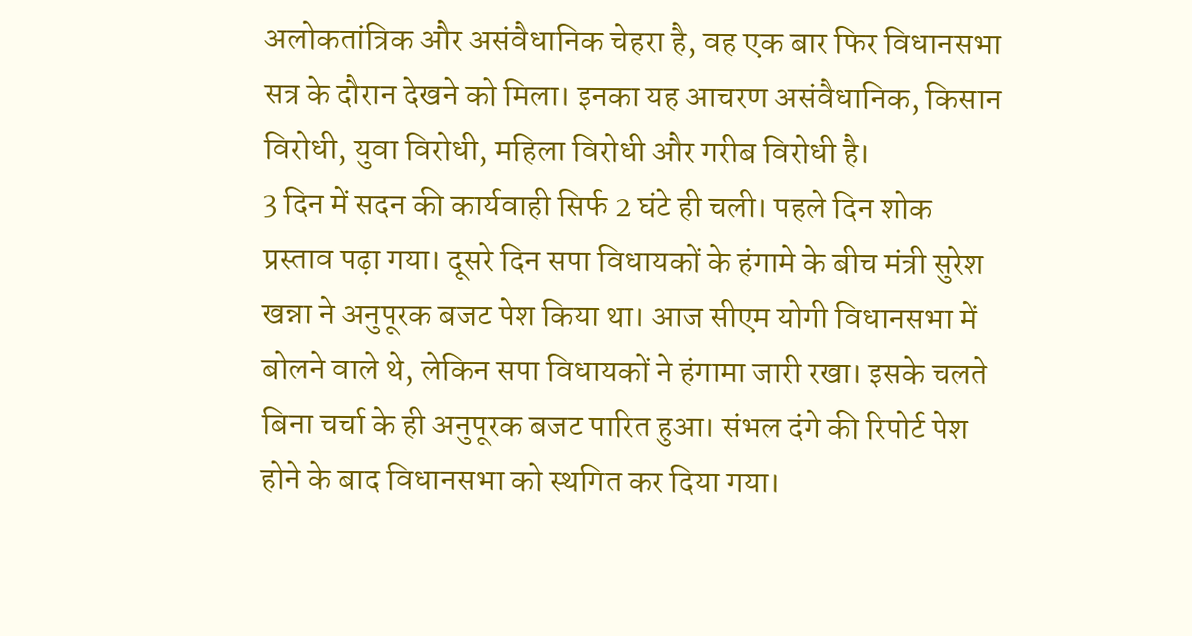अलोकतांत्रिक और असंवैधानिक चेहरा है, वह एक बार फिर विधानसभा सत्र के दौरान देखने को मिला। इनका यह आचरण असंवैधानिक, किसान विरोधी, युवा विरोधी, महिला विरोधी और गरीब विरोधी है।
3 दिन में सदन की कार्यवाही सिर्फ 2 घंटे ही चली। पहले दिन शोक प्रस्ताव पढ़ा गया। दूसरे दिन सपा विधायकों के हंगामे के बीच मंत्री सुरेश खन्ना ने अनुपूरक बजट पेश किया था। आज सीएम योगी विधानसभा में बोलने वाले थे, लेकिन सपा विधायकों ने हंगामा जारी रखा। इसके चलते बिना चर्चा के ही अनुपूरक बजट पारित हुआ। संभल दंगे की रिपोर्ट पेश होने के बाद विधानसभा को स्थगित कर दिया गया।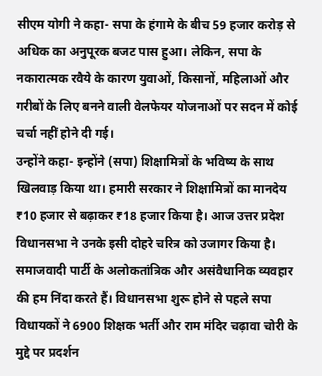सीएम योगी ने कहा- सपा के हंगामे के बीच 59 हजार करोड़ से अधिक का अनुपूरक बजट पास हुआ। लेकिन, सपा के नकारात्मक रवैये के कारण युवाओं, किसानों, महिलाओं और गरीबों के लिए बनने वाली वेलफेयर योजनाओं पर सदन में कोई चर्चा नहीं होने दी गई।
उन्होंने कहा- इन्होंने (सपा) शिक्षामित्रों के भविष्य के साथ खिलवाड़ किया था। हमारी सरकार ने शिक्षामित्रों का मानदेय ₹10 हजार से बढ़ाकर ₹18 हजार किया है। आज उत्तर प्रदेश विधानसभा ने उनके इसी दोहरे चरित्र को उजागर किया है। समाजवादी पार्टी के अलोकतांत्रिक और असंवैधानिक व्यवहार की हम निंदा करते हैं। विधानसभा शुरू होने से पहले सपा विधायकों ने 6900 शिक्षक भर्ती और राम मंदिर चढ़ावा चोरी के मुद्दे पर प्रदर्शन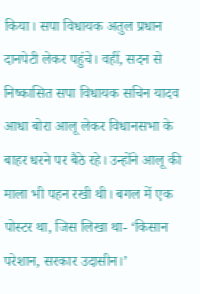किया। सपा विधायक अतुल प्रधान दानपेटी लेकर पहुंचे। वहीं, सदन से निष्कासित सपा विधायक सचिन यादव आधा बोरा आलू लेकर विधानसभा के बाहर धरने पर बैठे रहे। उन्होंने आलू की माला भी पहन रखी थी। बगल में एक पोस्टर था, जिस लिखा था- ‘किसान परेशान, सरकार उदासीन।’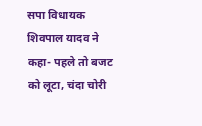सपा विधायक शिवपाल यादव ने कहा- पहले तो बजट को लूटा, चंदा चोरी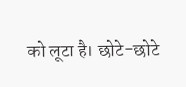को लूटा है। छोटे-छोटे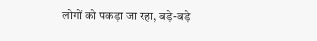लोगों को पकड़ा जा रहा, बड़े-बड़े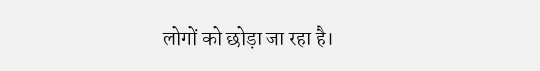लोगों को छोड़ा जा रहा है।